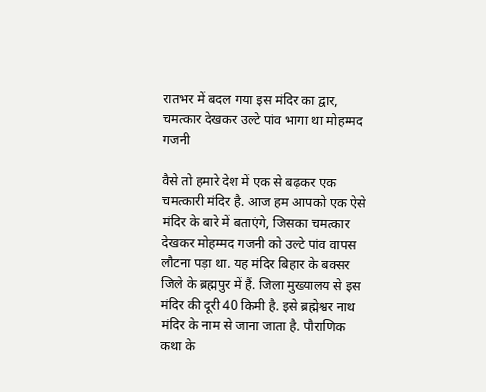रातभर में बदल गया इस मंदिर का द्वार, चमत्कार देखकर उल्टे पांव भागा था मोहम्मद गजनी

वैसे तो हमारे देश में एक से बढ़कर एक चमत्कारी मंदिर है. आज हम आपको एक ऐसे मंदिर के बारे में बताएंगे, जिसका चमत्कार देखकर मोहम्मद गजनी को उल्टे पांव वापस लौटना पड़ा था. यह मंदिर बिहार के बक्सर जिले के ब्रह्मपुर में हैं. जिला मुख्यालय से इस मंदिर की दूरी 40 किमी है. इसे ब्रह्मेश्वर नाथ मंदिर के नाम से जाना जाता है. पौराणिक कथा के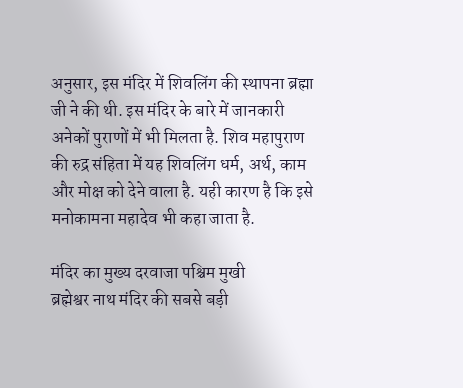अनुसार, इस मंदिर में शिवलिंग की स्थापना ब्रह्मा जी ने की थी. इस मंदिर के बारे में जानकारी अनेकों पुराणों में भी मिलता है. शिव महापुराण की रुद्र संहिता में यह शिवलिंग धर्म, अर्थ, काम और मोक्ष को देने वाला है. यही कारण है कि इसे मनोकामना महादेव भी कहा जाता है.

मंदिर का मुख्य दरवाजा पश्चिम मुखी
ब्रह्मेश्वर नाथ मंदिर की सबसे बड़ी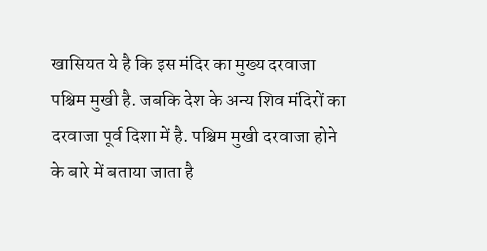खासियत ये है कि इस मंदिर का मुख्य दरवाजा पश्चिम मुखी है. जबकि देश के अन्य शिव मंदिरों का दरवाजा पूर्व दिशा में है. पश्चिम मुखी दरवाजा होने के बारे में बताया जाता है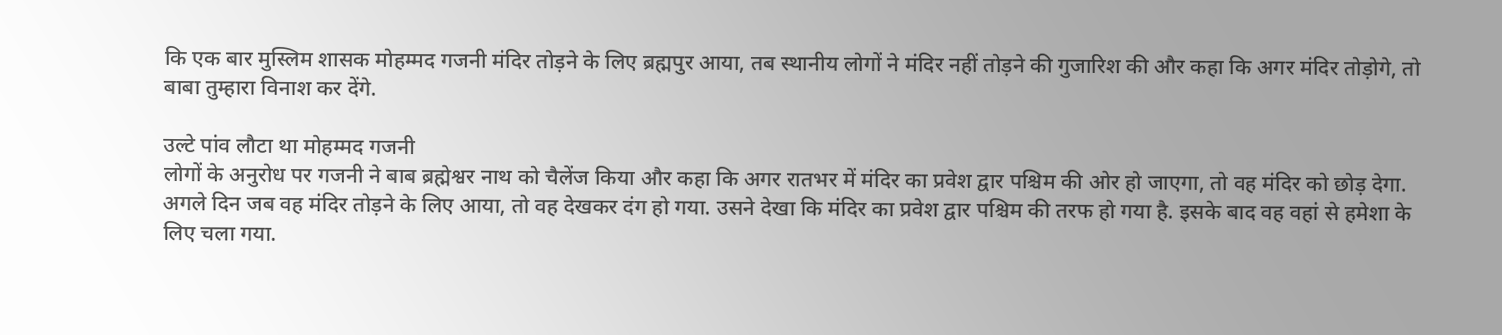कि एक बार मुस्लिम शासक मोहम्मद गजनी मंदिर तोड़ने के लिए ब्रह्मपुर आया, तब स्थानीय लोगों ने मंदिर नहीं तोड़ने की गुजारिश की और कहा कि अगर मंदिर तोड़ोगे, तो बाबा तुम्हारा विनाश कर देंगे.

उल्टे पांव लौटा था मोहम्मद गजनी
लोगों के अनुरोध पर गजनी ने बाब ब्रह्मेश्वर नाथ को चैलेंज किया और कहा कि अगर रातभर में मंदिर का प्रवेश द्वार पश्चिम की ओर हो जाएगा, तो वह मंदिर को छोड़ देगा. अगले दिन जब वह मंदिर तोड़ने के लिए आया, तो वह देखकर दंग हो गया. उसने देखा कि मंदिर का प्रवेश द्वार पश्चिम की तरफ हो गया है. इसके बाद वह वहां से हमेशा के लिए चला गया.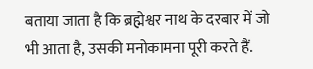बताया जाता है कि ब्रह्मेश्वर नाथ के दरबार में जो भी आता है, उसकी मनोकामना पूरी करते हैं.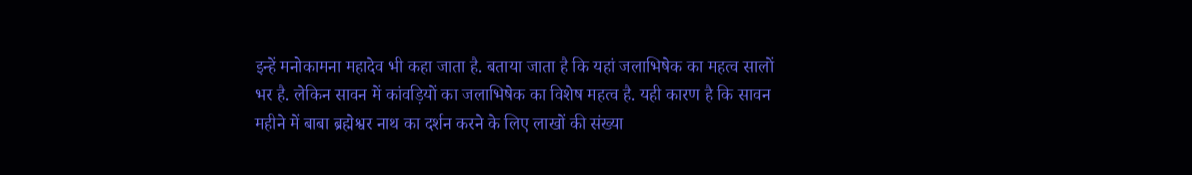इन्हें मनोकामना महादेव भी कहा जाता है. बताया जाता है कि यहां जलाभिषेक का महत्व सालों भर है. लेकिन सावन में कांवड़ियों का जलाभिषेक का विशेष महत्व है. यही कारण है कि सावन महीने में बाबा ब्रह्मेश्वर नाथ का दर्शन करने के लिए लाखों की संख्या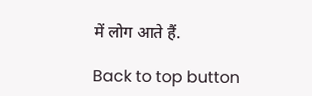में लोग आते हैं.

Back to top button